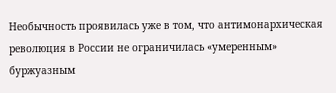Необычность проявилась уже в том, что антимонархическая революция в России не ограничилась «умеренным» буржуазным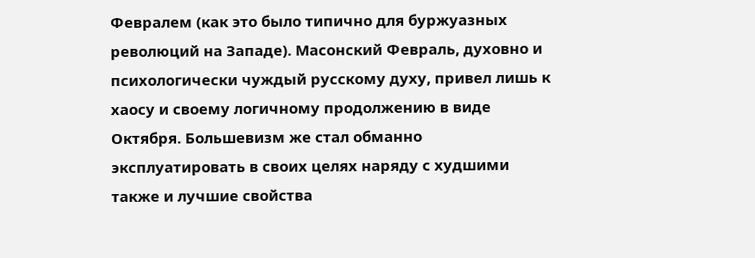Февралем (как это было типично для буржуазных революций на Западе). Масонский Февраль, духовно и психологически чуждый русскому духу, привел лишь к хаосу и своему логичному продолжению в виде Октября. Большевизм же стал обманно эксплуатировать в своих целях наряду с худшими также и лучшие свойства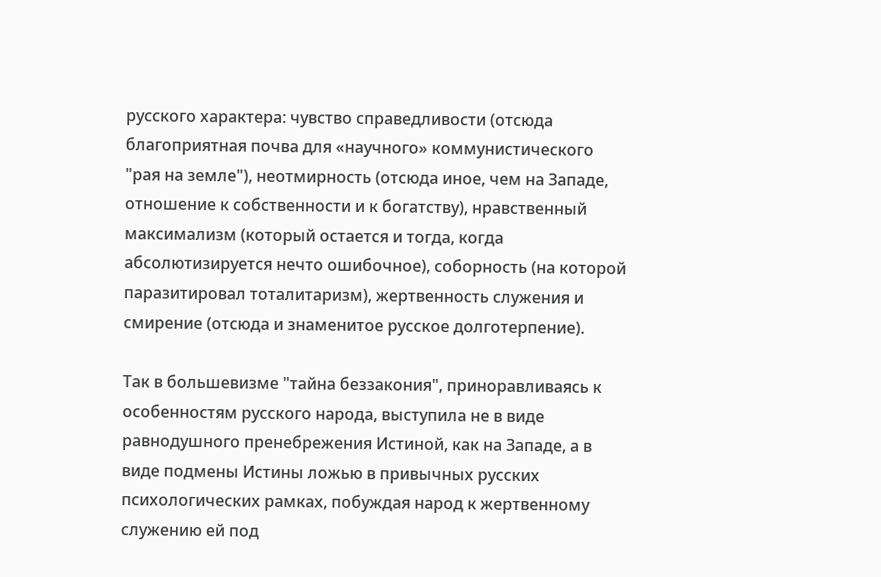русского характера: чувство справедливости (отсюда благоприятная почва для «научного» коммунистического "рая на земле"), неотмирность (отсюда иное, чем на Западе, отношение к собственности и к богатству), нравственный максимализм (который остается и тогда, когда абсолютизируется нечто ошибочное), соборность (на которой паразитировал тоталитаризм), жертвенность служения и смирение (отсюда и знаменитое русское долготерпение).

Так в большевизме "тайна беззакония", приноравливаясь к особенностям русского народа, выступила не в виде равнодушного пренебрежения Истиной, как на Западе, а в виде подмены Истины ложью в привычных русских психологических рамках, побуждая народ к жертвенному служению ей под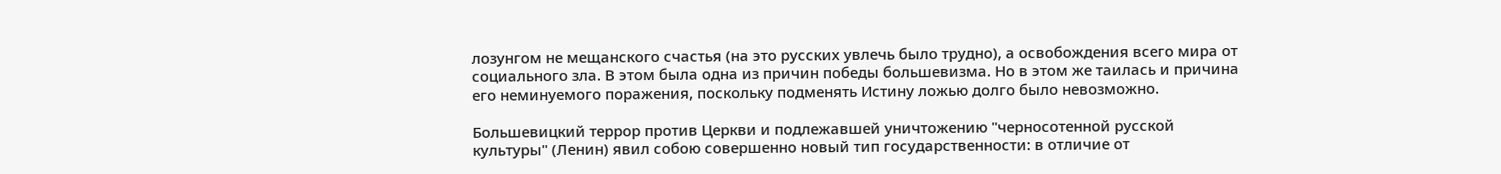лозунгом не мещанского счастья (на это русских увлечь было трудно), а освобождения всего мира от социального зла. В этом была одна из причин победы большевизма. Но в этом же таилась и причина его неминуемого поражения, поскольку подменять Истину ложью долго было невозможно.

Большевицкий террор против Церкви и подлежавшей уничтожению "черносотенной русской культуры" (Ленин) явил собою совершенно новый тип государственности: в отличие от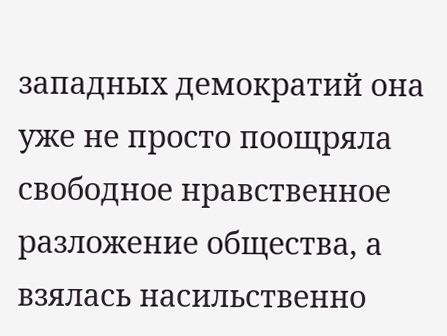западных демократий она уже не просто поощряла свободное нравственное разложение общества, а взялась насильственно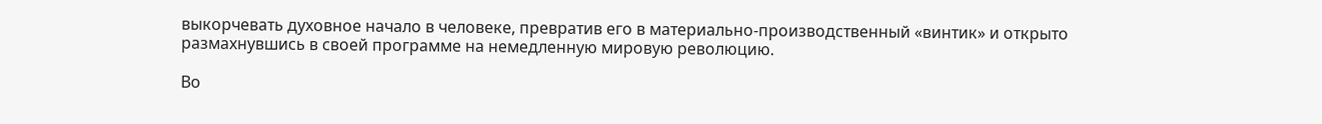выкорчевать духовное начало в человеке, превратив его в материально-производственный «винтик» и открыто размахнувшись в своей программе на немедленную мировую революцию.

Во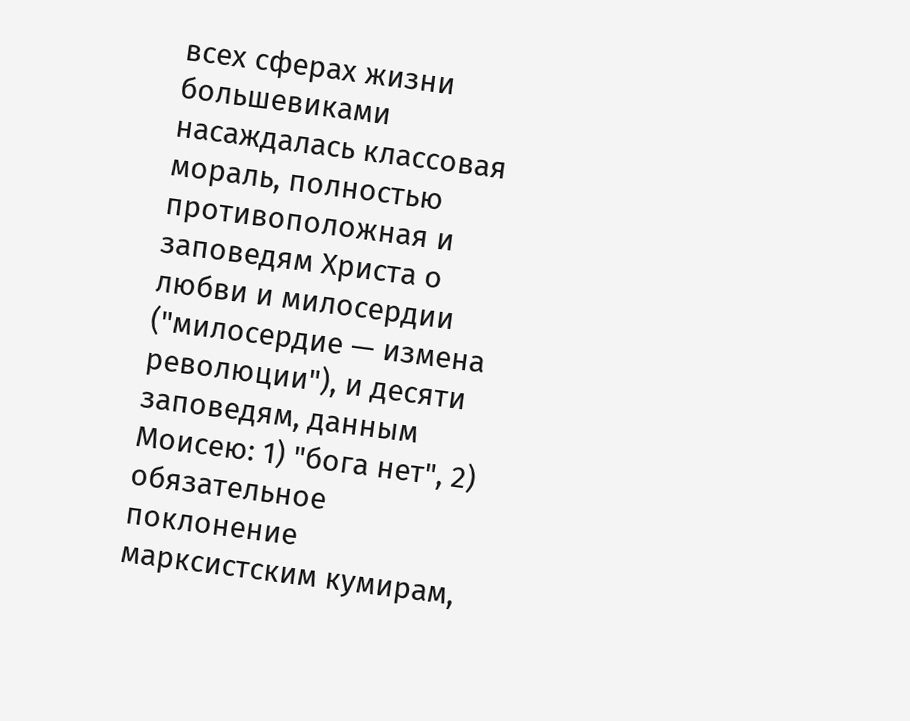всех сферах жизни большевиками насаждалась классовая мораль, полностью противоположная и заповедям Христа о любви и милосердии ("милосердие — измена революции"), и десяти заповедям, данным Моисею: 1) "бога нет", 2) обязательное поклонение марксистским кумирам,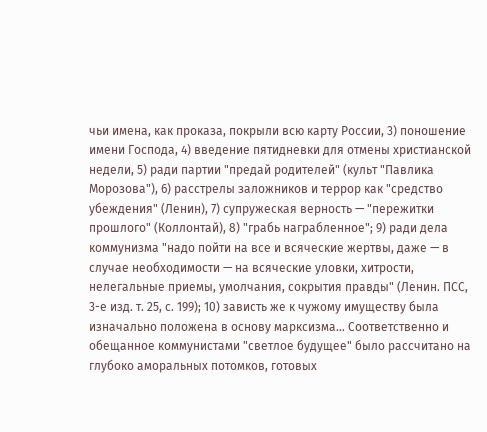чьи имена, как проказа, покрыли всю карту России, 3) поношение имени Господа, 4) введение пятидневки для отмены христианской недели, 5) ради партии "предай родителей" (культ "Павлика Морозова"), 6) расстрелы заложников и террор как "средство убеждения" (Ленин), 7) супружеская верность — "пережитки прошлого" (Коллонтай), 8) "грабь награбленное"; 9) ради дела коммунизма "надо пойти на все и всяческие жертвы, даже — в случае необходимости — на всяческие уловки, хитрости, нелегальные приемы, умолчания, сокрытия правды" (Ленин. ПСС, 3-е изд. т. 25, с. 199); 10) зависть же к чужому имуществу была изначально положена в основу марксизма… Соответственно и обещанное коммунистами "светлое будущее" было рассчитано на глубоко аморальных потомков, готовых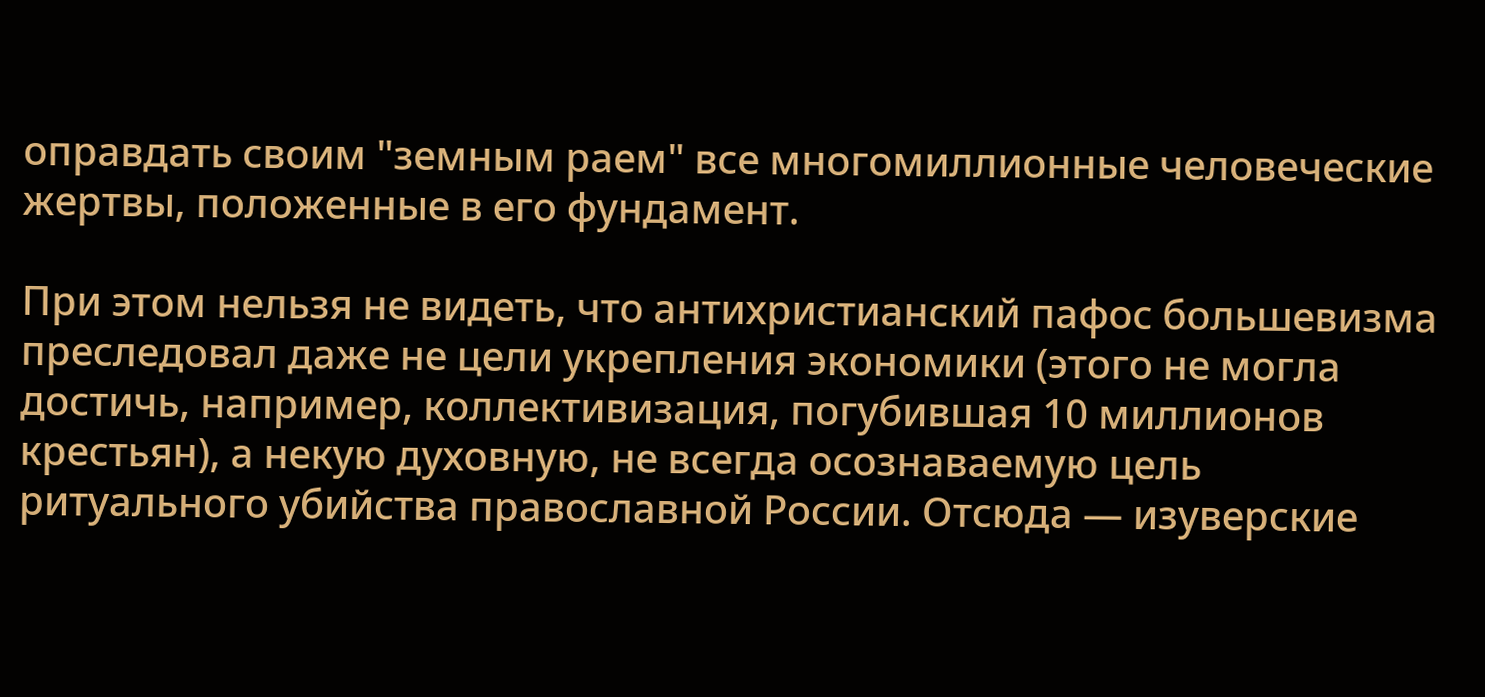оправдать своим "земным раем" все многомиллионные человеческие жертвы, положенные в его фундамент.

При этом нельзя не видеть, что антихристианский пафос большевизма преследовал даже не цели укрепления экономики (этого не могла достичь, например, коллективизация, погубившая 10 миллионов крестьян), а некую духовную, не всегда осознаваемую цель ритуального убийства православной России. Отсюда — изуверские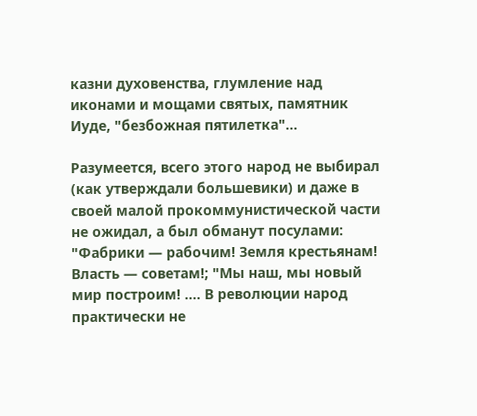казни духовенства, глумление над иконами и мощами святых, памятник Иуде, "безбожная пятилетка"…

Разумеется, всего этого народ не выбирал (как утверждали большевики) и даже в своей малой прокоммунистической части не ожидал, а был обманут посулами: "Фабрики — рабочим! Земля крестьянам! Власть — советам!; "Мы наш, мы новый мир построим! …. В революции народ практически не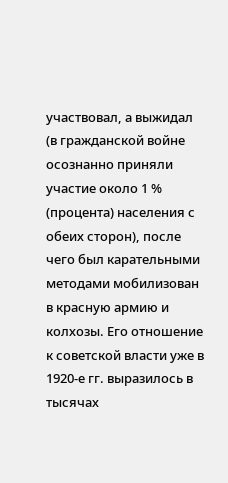участвовал, а выжидал (в гражданской войне осознанно приняли участие около 1 % (процента) населения с обеих сторон), после чего был карательными методами мобилизован в красную армию и колхозы. Его отношение к советской власти уже в 1920-е гг. выразилось в тысячах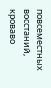повсеместных восстаний, кроваво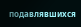подавлявшихся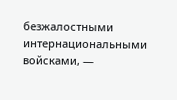безжалостными интернациональными войсками, —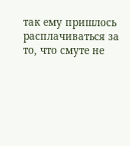так ему пришлось расплачиваться за то, что смуте не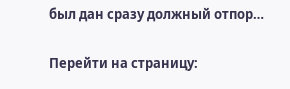был дан сразу должный отпор…

Перейти на страницу: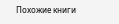Похожие книги